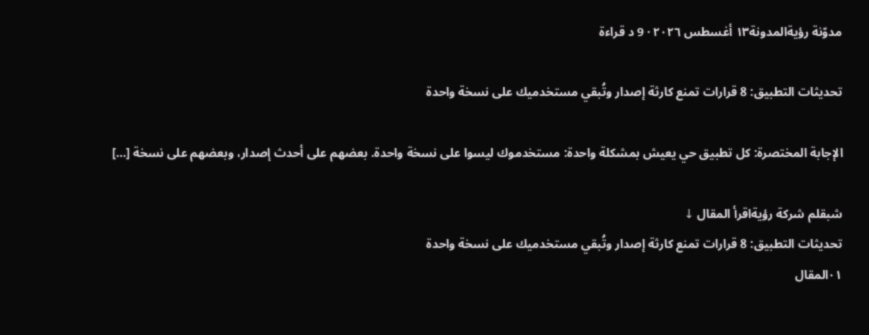مدوّنة رؤيةالمدونة١٣ أغسطس ٢٠٢٦ · 9 د قراءة

تحديثات التطبيق: 8 قرارات تمنع كارثة إصدار وتُبقي مستخدميك على نسخة واحدة

الإجابة المختصرة: كل تطبيق حي يعيش بمشكلة واحدة: مستخدموك ليسوا على نسخة واحدة. بعضهم على أحدث إصدار، وبعضهم على نسخة […]

شبقلم شركة رؤيةاقرأ المقال ↓
تحديثات التطبيق: 8 قرارات تمنع كارثة إصدار وتُبقي مستخدميك على نسخة واحدة
٠١المقال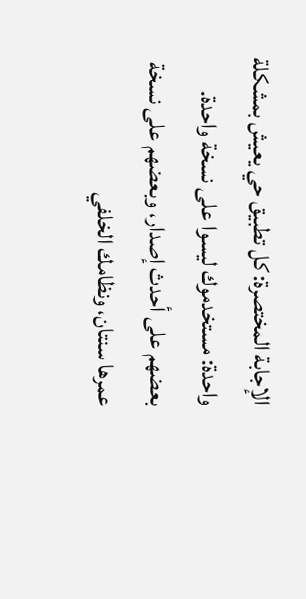الإجابة المختصرة: كل تطبيق حي يعيش بمشكلة واحدة: مستخدموك ليسوا على نسخة واحدة. بعضهم على أحدث إصدار، وبعضهم على نسخة عمرها سنتان، ونظامك الخلفي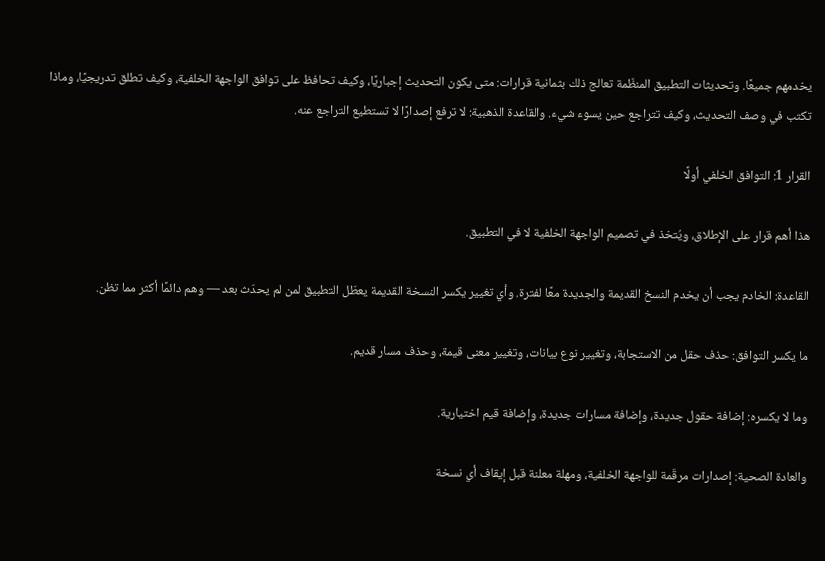يخدمهم جميعًا. وتحديثات التطبيق المنظّمة تعالج ذلك بثمانية قرارات: متى يكون التحديث إجباريًا، وكيف تحافظ على توافق الواجهة الخلفية، وكيف تطلق تدريجيًا، وماذا تكتب في وصف التحديث، وكيف تتراجع حين يسوء شيء. والقاعدة الذهبية: لا ترفع إصدارًا لا تستطيع التراجع عنه.

القرار 1: التوافق الخلفي أولًا

هذا أهم قرار على الإطلاق، ويُتخذ في تصميم الواجهة الخلفية لا في التطبيق.

القاعدة: الخادم يجب أن يخدم النسخ القديمة والجديدة معًا لفترة. وأي تغيير يكسر النسخة القديمة يعطّل التطبيق لمن لم يحدّث بعد — وهم دائمًا أكثر مما تظن.

ما يكسر التوافق: حذف حقل من الاستجابة، وتغيير نوع بيانات، وتغيير معنى قيمة، وحذف مسار قديم.

وما لا يكسره: إضافة حقول جديدة، وإضافة مسارات جديدة، وإضافة قيم اختيارية.

والعادة الصحية: إصدارات مرقّمة للواجهة الخلفية، ومهلة معلنة قبل إيقاف أي نسخة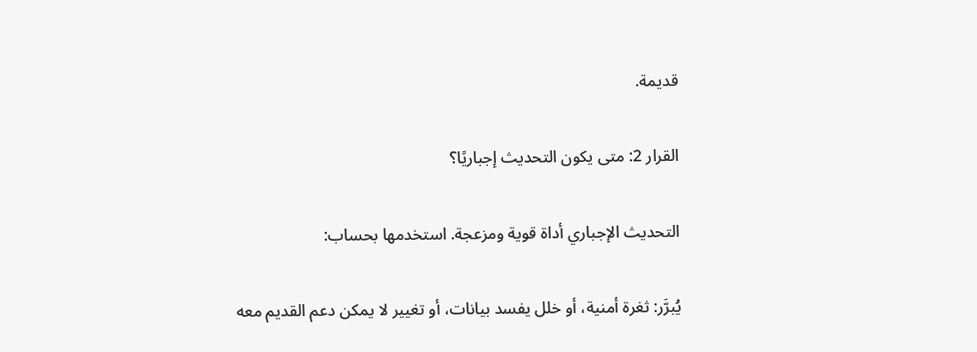قديمة.

القرار 2: متى يكون التحديث إجباريًا؟

التحديث الإجباري أداة قوية ومزعجة. استخدمها بحساب:

يُبرَّر: ثغرة أمنية، أو خلل يفسد بيانات، أو تغيير لا يمكن دعم القديم معه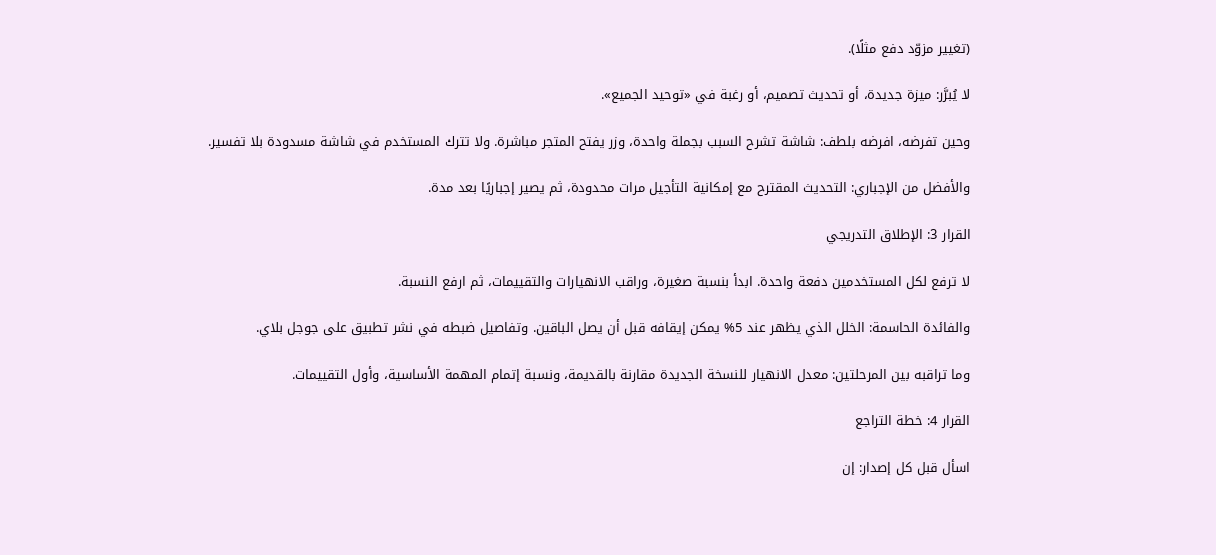(تغيير مزوّد دفع مثلًا).

لا يُبرَّر: ميزة جديدة، أو تحديث تصميم، أو رغبة في «توحيد الجميع».

وحين تفرضه، افرضه بلطف: شاشة تشرح السبب بجملة واحدة، وزر يفتح المتجر مباشرة. ولا تترك المستخدم في شاشة مسدودة بلا تفسير.

والأفضل من الإجباري: التحديث المقترح مع إمكانية التأجيل مرات محدودة، ثم يصير إجباريًا بعد مدة.

القرار 3: الإطلاق التدريجي

لا ترفع لكل المستخدمين دفعة واحدة. ابدأ بنسبة صغيرة، وراقب الانهيارات والتقييمات، ثم ارفع النسبة.

والفائدة الحاسمة: الخلل الذي يظهر عند 5% يمكن إيقافه قبل أن يصل الباقين. وتفاصيل ضبطه في نشر تطبيق على جوجل بلاي.

وما تراقبه بين المرحلتين: معدل الانهيار للنسخة الجديدة مقارنة بالقديمة، ونسبة إتمام المهمة الأساسية، وأول التقييمات.

القرار 4: خطة التراجع

اسأل قبل كل إصدار: إن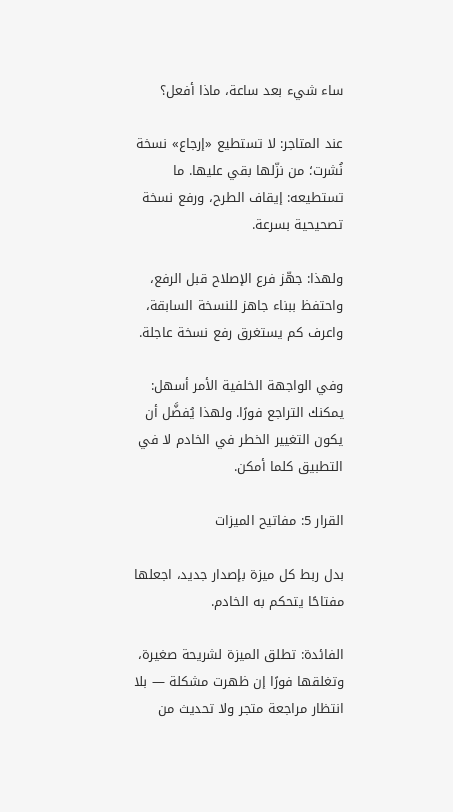ساء شيء بعد ساعة، ماذا أفعل؟

عند المتاجر: لا تستطيع «إرجاع» نسخة نُشرت؛ من نزّلها بقي عليها. ما تستطيعه: إيقاف الطرح، ورفع نسخة تصحيحية بسرعة.

ولهذا: جهّز فرع الإصلاح قبل الرفع، واحتفظ ببناء جاهز للنسخة السابقة، واعرف كم يستغرق رفع نسخة عاجلة.

وفي الواجهة الخلفية الأمر أسهل: يمكنك التراجع فورًا. ولهذا يُفضَّل أن يكون التغيير الخطر في الخادم لا في التطبيق كلما أمكن.

القرار 5: مفاتيح الميزات

بدل ربط كل ميزة بإصدار جديد، اجعلها مفتاحًا يتحكم به الخادم.

الفائدة: تطلق الميزة لشريحة صغيرة، وتغلقها فورًا إن ظهرت مشكلة — بلا انتظار مراجعة متجر ولا تحديث من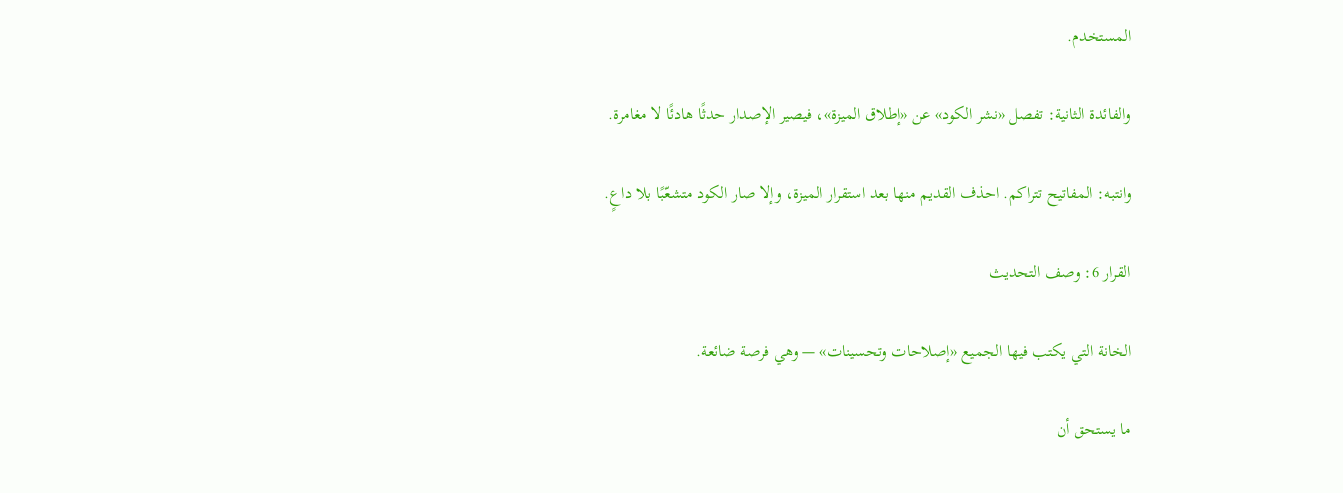المستخدم.

والفائدة الثانية: تفصل «نشر الكود» عن «إطلاق الميزة»، فيصير الإصدار حدثًا هادئًا لا مغامرة.

وانتبه: المفاتيح تتراكم. احذف القديم منها بعد استقرار الميزة، وإلا صار الكود متشعّبًا بلا داعٍ.

القرار 6: وصف التحديث

الخانة التي يكتب فيها الجميع «إصلاحات وتحسينات» — وهي فرصة ضائعة.

ما يستحق أن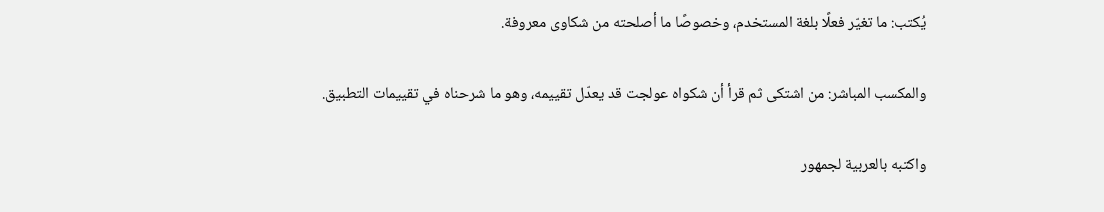يُكتب: ما تغيّر فعلًا بلغة المستخدم، وخصوصًا ما أصلحته من شكاوى معروفة.

والمكسب المباشر: من اشتكى ثم قرأ أن شكواه عولجت قد يعدّل تقييمه، وهو ما شرحناه في تقييمات التطبيق.

واكتبه بالعربية لجمهور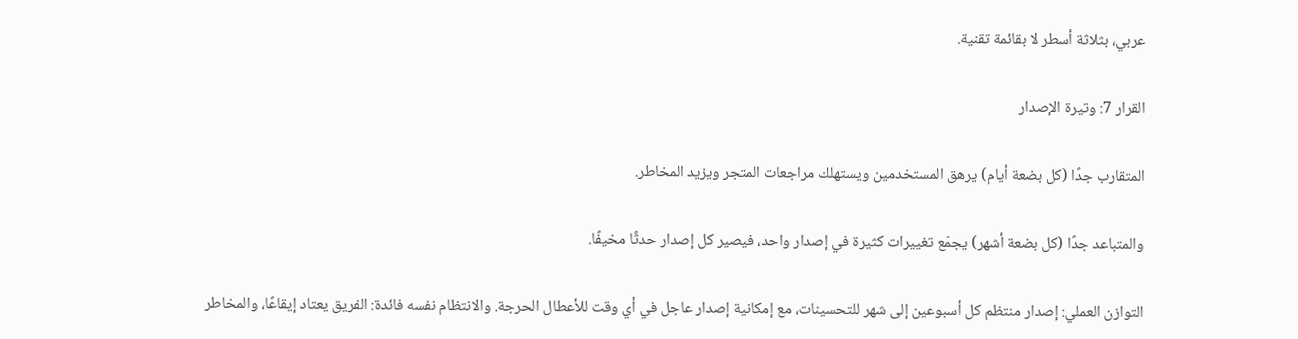عربي، بثلاثة أسطر لا بقائمة تقنية.

القرار 7: وتيرة الإصدار

المتقارب جدًا (كل بضعة أيام) يرهق المستخدمين ويستهلك مراجعات المتجر ويزيد المخاطر.

والمتباعد جدًا (كل بضعة أشهر) يجمّع تغييرات كثيرة في إصدار واحد، فيصير كل إصدار حدثًا مخيفًا.

التوازن العملي: إصدار منتظم كل أسبوعين إلى شهر للتحسينات، مع إمكانية إصدار عاجل في أي وقت للأعطال الحرجة. والانتظام نفسه فائدة: الفريق يعتاد إيقاعًا، والمخاطر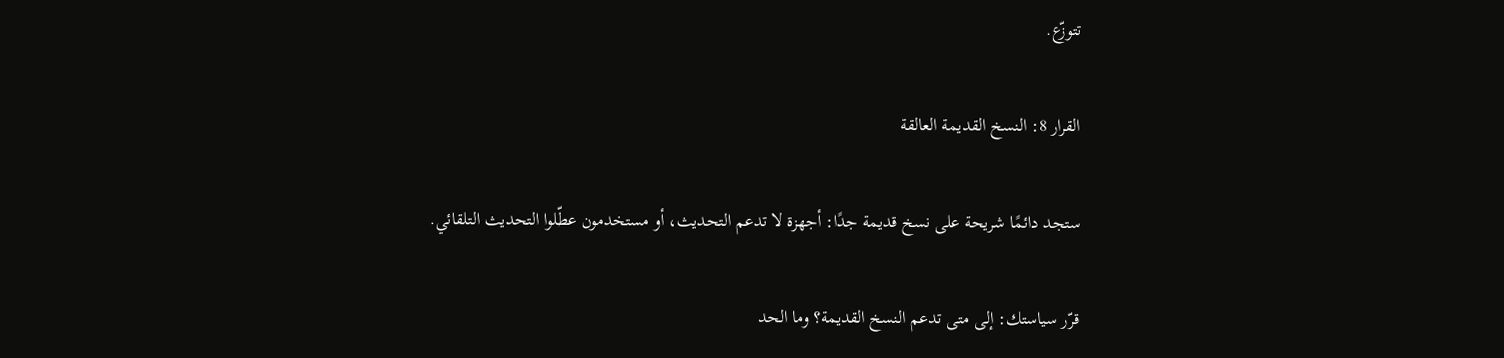تتوزّع.

القرار 8: النسخ القديمة العالقة

ستجد دائمًا شريحة على نسخ قديمة جدًا: أجهزة لا تدعم التحديث، أو مستخدمون عطّلوا التحديث التلقائي.

قرّر سياستك: إلى متى تدعم النسخ القديمة؟ وما الحد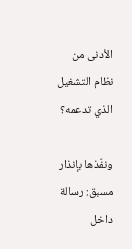الأدنى من نظام التشغيل الذي تدعمه؟

ونفّذها بإنذار مسبق: رسالة داخل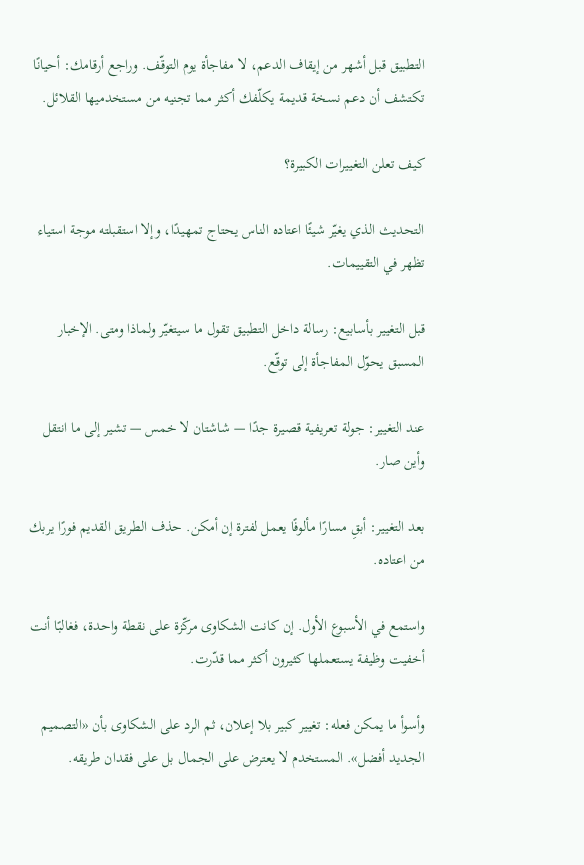التطبيق قبل أشهر من إيقاف الدعم، لا مفاجأة يوم التوقّف. وراجع أرقامك: أحيانًا تكتشف أن دعم نسخة قديمة يكلّفك أكثر مما تجنيه من مستخدميها القلائل.

كيف تعلن التغييرات الكبيرة؟

التحديث الذي يغيّر شيئًا اعتاده الناس يحتاج تمهيدًا، وإلا استقبلته موجة استياء تظهر في التقييمات.

قبل التغيير بأسابيع: رسالة داخل التطبيق تقول ما سيتغيّر ولماذا ومتى. الإخبار المسبق يحوّل المفاجأة إلى توقّع.

عند التغيير: جولة تعريفية قصيرة جدًا — شاشتان لا خمس — تشير إلى ما انتقل وأين صار.

بعد التغيير: أبقِ مسارًا مألوفًا يعمل لفترة إن أمكن. حذف الطريق القديم فورًا يربك من اعتاده.

واستمع في الأسبوع الأول. إن كانت الشكاوى مركّزة على نقطة واحدة، فغالبًا أنت أخفيت وظيفة يستعملها كثيرون أكثر مما قدّرت.

وأسوأ ما يمكن فعله: تغيير كبير بلا إعلان، ثم الرد على الشكاوى بأن «التصميم الجديد أفضل». المستخدم لا يعترض على الجمال بل على فقدان طريقه.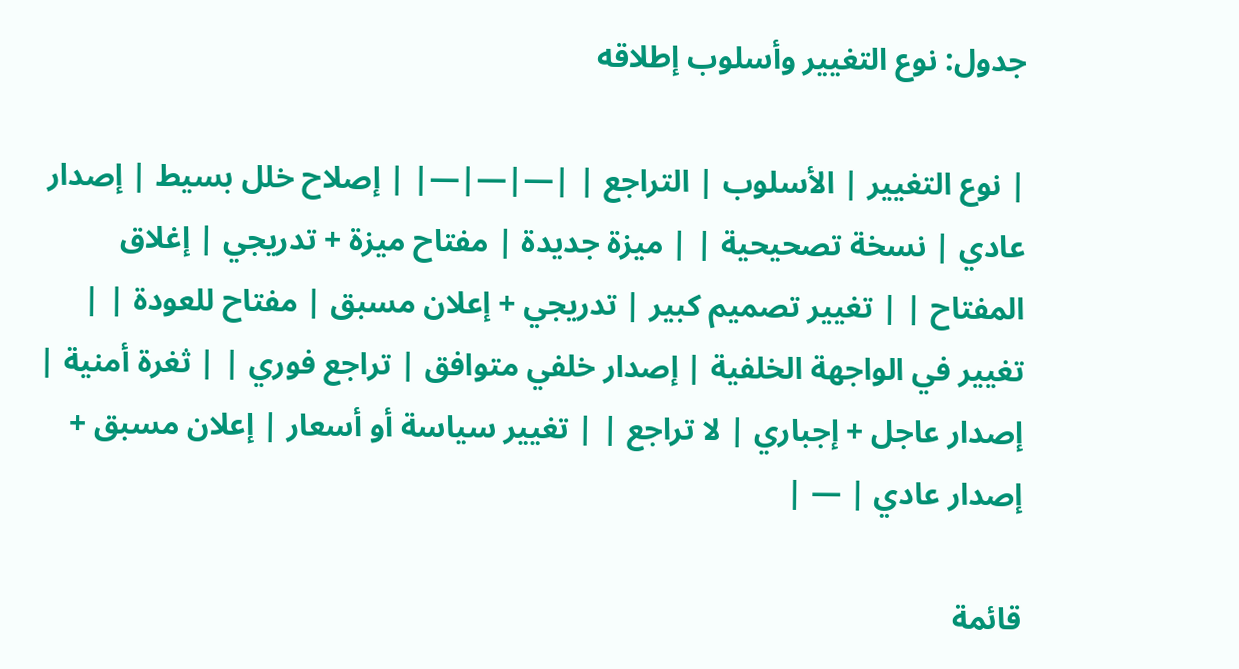جدول: نوع التغيير وأسلوب إطلاقه

| نوع التغيير | الأسلوب | التراجع | |—|—|—| | إصلاح خلل بسيط | إصدار عادي | نسخة تصحيحية | | ميزة جديدة | مفتاح ميزة + تدريجي | إغلاق المفتاح | | تغيير تصميم كبير | تدريجي + إعلان مسبق | مفتاح للعودة | | تغيير في الواجهة الخلفية | إصدار خلفي متوافق | تراجع فوري | | ثغرة أمنية | إصدار عاجل + إجباري | لا تراجع | | تغيير سياسة أو أسعار | إعلان مسبق + إصدار عادي | — |

قائمة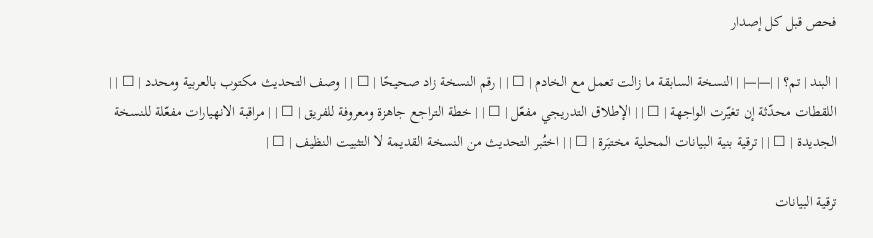فحص قبل كل إصدار

| البند | تم؟ | |—|—| | النسخة السابقة ما زالت تعمل مع الخادم | ☐ | | رقم النسخة زاد صحيحًا | ☐ | | وصف التحديث مكتوب بالعربية ومحدد | ☐ | | اللقطات محدّثة إن تغيّرت الواجهة | ☐ | | الإطلاق التدريجي مفعّل | ☐ | | خطة التراجع جاهزة ومعروفة للفريق | ☐ | | مراقبة الانهيارات مفعّلة للنسخة الجديدة | ☐ | | ترقية بنية البيانات المحلية مختبَرة | ☐ | | اختُبر التحديث من النسخة القديمة لا التثبيت النظيف | ☐ |

ترقية البيانات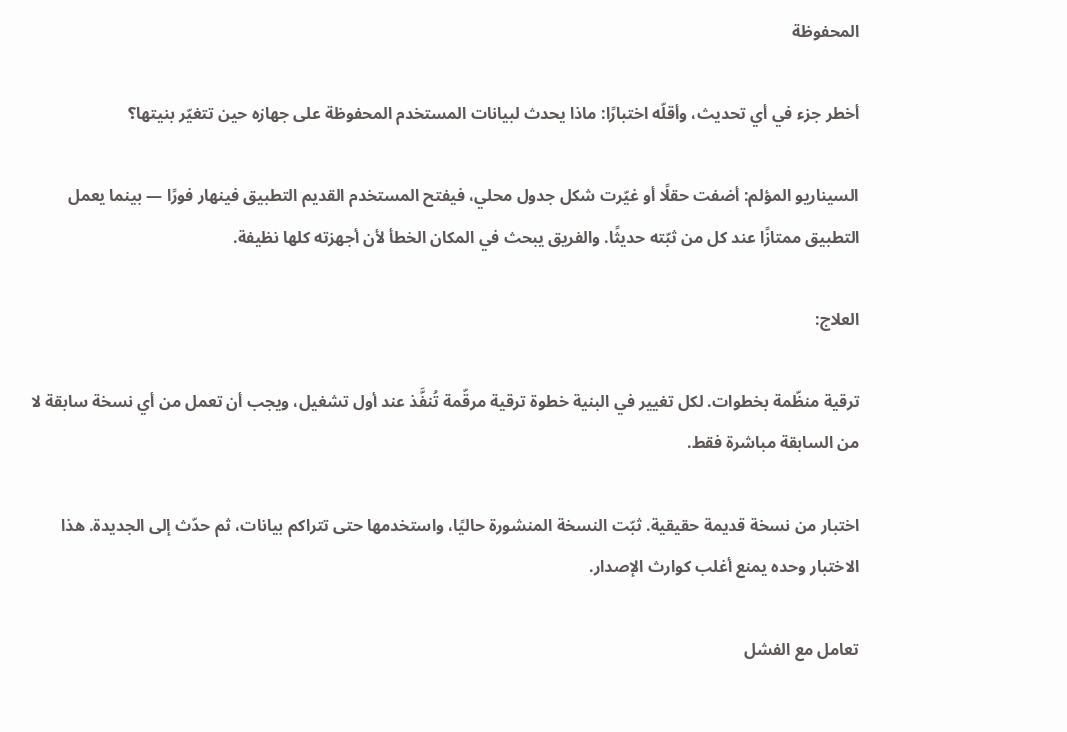المحفوظة

أخطر جزء في أي تحديث، وأقلّه اختبارًا: ماذا يحدث لبيانات المستخدم المحفوظة على جهازه حين تتغيّر بنيتها؟

السيناريو المؤلم: أضفت حقلًا أو غيّرت شكل جدول محلي، فيفتح المستخدم القديم التطبيق فينهار فورًا — بينما يعمل التطبيق ممتازًا عند كل من ثبّته حديثًا. والفريق يبحث في المكان الخطأ لأن أجهزته كلها نظيفة.

العلاج:

ترقية منظّمة بخطوات. لكل تغيير في البنية خطوة ترقية مرقّمة تُنفَّذ عند أول تشغيل، ويجب أن تعمل من أي نسخة سابقة لا من السابقة مباشرة فقط.

اختبار من نسخة قديمة حقيقية. ثبّت النسخة المنشورة حاليًا، واستخدمها حتى تتراكم بيانات، ثم حدّث إلى الجديدة. هذا الاختبار وحده يمنع أغلب كوارث الإصدار.

تعامل مع الفشل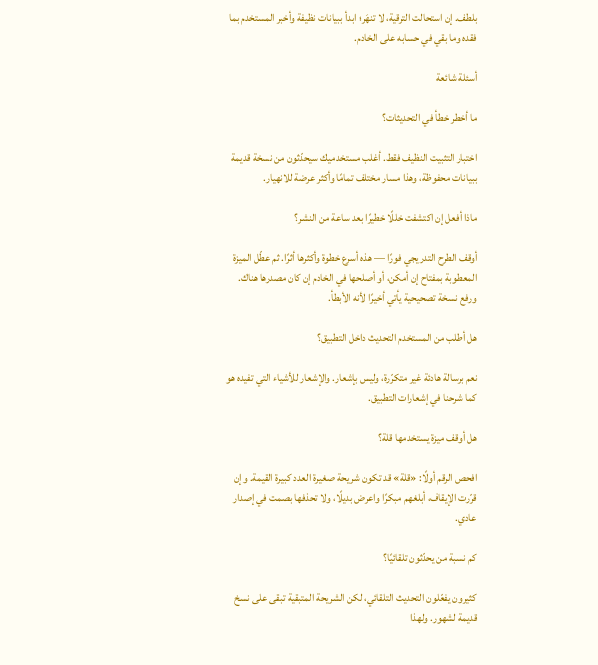بلطف. إن استحالت الترقية، لا تنهَر؛ ابدأ ببيانات نظيفة وأخبر المستخدم بما فقده وما بقي في حسابه على الخادم.

أسئلة شائعة

ما أخطر خطأ في التحديثات؟

اختبار التثبيت النظيف فقط. أغلب مستخدميك سيحدّثون من نسخة قديمة ببيانات محفوظة، وهذا مسار مختلف تمامًا وأكثر عرضة للانهيار.

ماذا أفعل إن اكتشفت خللًا خطيرًا بعد ساعة من النشر؟

أوقف الطرح التدريجي فورًا — هذه أسرع خطوة وأكثرها أثرًا. ثم عطّل الميزة المعطوبة بمفتاح إن أمكن، أو أصلحها في الخادم إن كان مصدرها هناك. ورفع نسخة تصحيحية يأتي أخيرًا لأنه الأبطأ.

هل أطلب من المستخدم التحديث داخل التطبيق؟

نعم برسالة هادئة غير متكرّرة، وليس بإشعار. والإشعار للأشياء التي تفيده هو كما شرحنا في إشعارات التطبيق.

هل أوقف ميزة يستخدمها قلة؟

افحص الرقم أولًا: «قلة» قد تكون شريحة صغيرة العدد كبيرة القيمة. وإن قرّرت الإيقاف، أبلغهم مبكرًا واعرض بديلًا، ولا تحذفها بصمت في إصدار عادي.

كم نسبة من يحدّثون تلقائيًا؟

كثيرون يفعّلون التحديث التلقائي، لكن الشريحة المتبقية تبقى على نسخ قديمة لشهور. ولهذا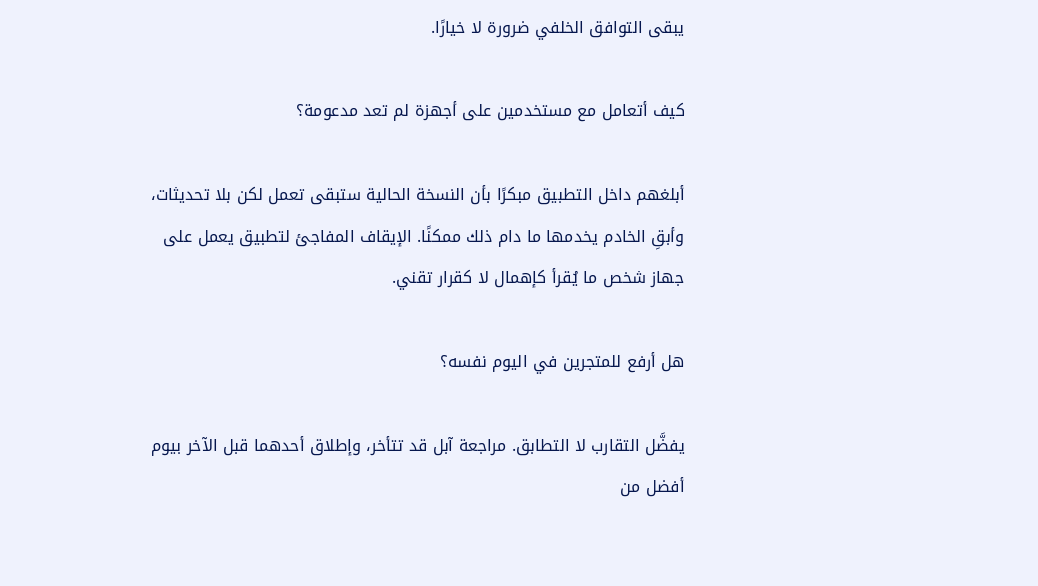يبقى التوافق الخلفي ضرورة لا خيارًا.

كيف أتعامل مع مستخدمين على أجهزة لم تعد مدعومة؟

أبلغهم داخل التطبيق مبكرًا بأن النسخة الحالية ستبقى تعمل لكن بلا تحديثات، وأبقِ الخادم يخدمها ما دام ذلك ممكنًا. الإيقاف المفاجئ لتطبيق يعمل على جهاز شخص ما يُقرأ كإهمال لا كقرار تقني.

هل أرفع للمتجرين في اليوم نفسه؟

يفضَّل التقارب لا التطابق. مراجعة آبل قد تتأخر، وإطلاق أحدهما قبل الآخر بيوم أفضل من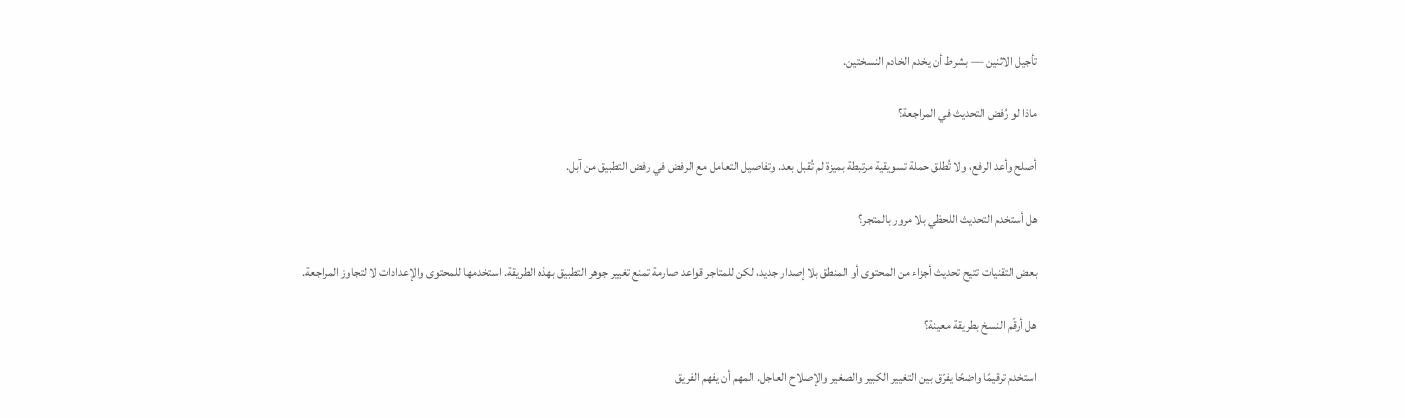تأجيل الاثنين — بشرط أن يخدم الخادم النسختين.

ماذا لو رُفض التحديث في المراجعة؟

أصلح وأعد الرفع، ولا تُطلق حملة تسويقية مرتبطة بميزة لم تُقبل بعد. وتفاصيل التعامل مع الرفض في رفض التطبيق من آبل.

هل أستخدم التحديث اللحظي بلا مرور بالمتجر؟

بعض التقنيات تتيح تحديث أجزاء من المحتوى أو المنطق بلا إصدار جديد، لكن للمتاجر قواعد صارمة تمنع تغيير جوهر التطبيق بهذه الطريقة. استخدمها للمحتوى والإعدادات لا لتجاوز المراجعة.

هل أرقّم النسخ بطريقة معينة؟

استخدم ترقيمًا واضحًا يفرّق بين التغيير الكبير والصغير والإصلاح العاجل. المهم أن يفهم الفريق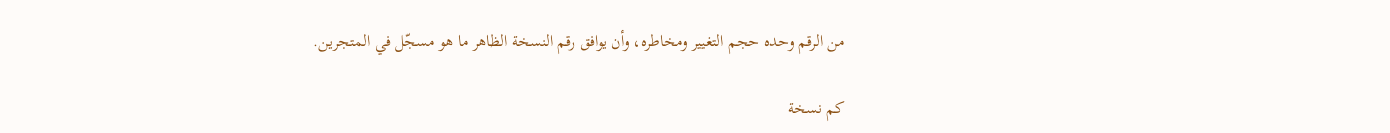من الرقم وحده حجم التغيير ومخاطره، وأن يوافق رقم النسخة الظاهر ما هو مسجّل في المتجرين.

كم نسخة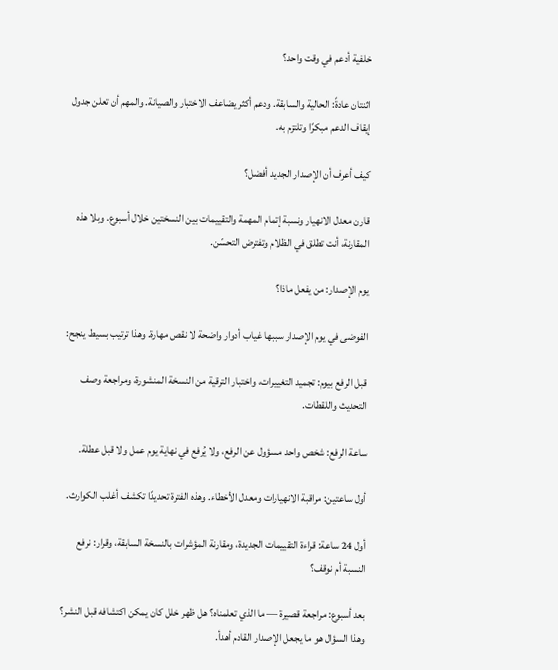خلفية أدعم في وقت واحد؟

اثنتان عادةً: الحالية والسابقة. ودعم أكثر يضاعف الاختبار والصيانة. والمهم أن تعلن جدول إيقاف الدعم مبكرًا وتلتزم به.

كيف أعرف أن الإصدار الجديد أفضل؟

قارن معدل الانهيار ونسبة إتمام المهمة والتقييمات بين النسختين خلال أسبوع. وبلا هذه المقارنة، أنت تطلق في الظلام وتفترض التحسّن.

يوم الإصدار: من يفعل ماذا؟

الفوضى في يوم الإصدار سببها غياب أدوار واضحة لا نقص مهارة. وهذا ترتيب بسيط ينجح:

قبل الرفع بيوم: تجميد التغييرات، واختبار الترقية من النسخة المنشورة، ومراجعة وصف التحديث واللقطات.

ساعة الرفع: شخص واحد مسؤول عن الرفع، ولا يُرفع في نهاية يوم عمل ولا قبل عطلة.

أول ساعتين: مراقبة الانهيارات ومعدل الأخطاء. وهذه الفترة تحديدًا تكشف أغلب الكوارث.

أول 24 ساعة: قراءة التقييمات الجديدة، ومقارنة المؤشرات بالنسخة السابقة، وقرار: نرفع النسبة أم نوقف؟

بعد أسبوع: مراجعة قصيرة — ما الذي تعلمناه؟ هل ظهر خلل كان يمكن اكتشافه قبل النشر؟ وهذا السؤال هو ما يجعل الإصدار القادم أهدأ.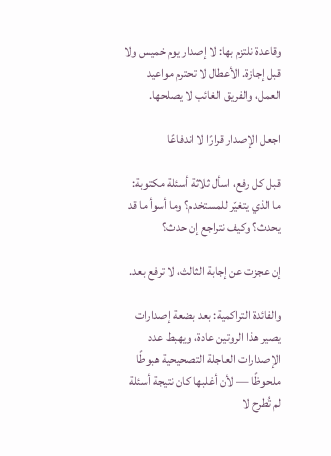وقاعدة نلتزم بها: لا إصدار يوم خميس ولا قبل إجازة. الأعطال لا تحترم مواعيد العمل، والفريق الغائب لا يصلحها.

اجعل الإصدار قرارًا لا اندفاعًا

قبل كل رفع، اسأل ثلاثة أسئلة مكتوبة: ما الذي يتغيّر للمستخدم؟ وما أسوأ ما قد يحدث؟ وكيف نتراجع إن حدث؟

إن عجزت عن إجابة الثالث، لا ترفع بعد.

والفائدة التراكمية: بعد بضعة إصدارات يصير هذا الروتين عادة، ويهبط عدد الإصدارات العاجلة التصحيحية هبوطًا ملحوظًا — لأن أغلبها كان نتيجة أسئلة لم تُطرح لا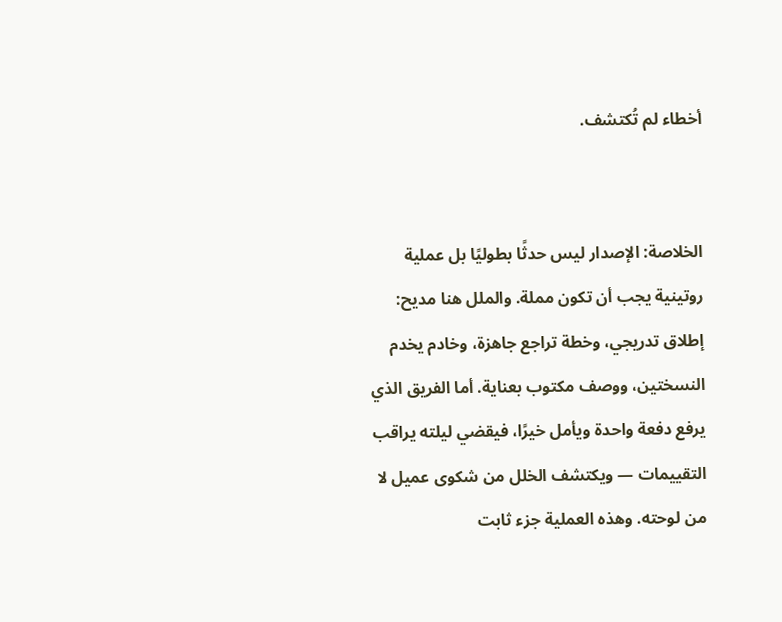أخطاء لم تُكتشف.


الخلاصة: الإصدار ليس حدثًا بطوليًا بل عملية روتينية يجب أن تكون مملة. والملل هنا مديح: إطلاق تدريجي، وخطة تراجع جاهزة، وخادم يخدم النسختين، ووصف مكتوب بعناية. أما الفريق الذي يرفع دفعة واحدة ويأمل خيرًا، فيقضي ليلته يراقب التقييمات — ويكتشف الخلل من شكوى عميل لا من لوحته. وهذه العملية جزء ثابت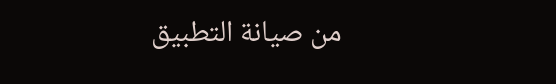من صيانة التطبيق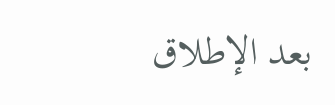بعد الإطلاق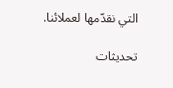التي نقدّمها لعملائنا.

تحديثات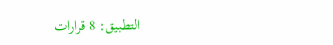التطبيق: 8 قرارات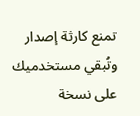تمنع كارثة إصدار وتُبقي مستخدميك على نسخة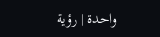واحدة | رؤية